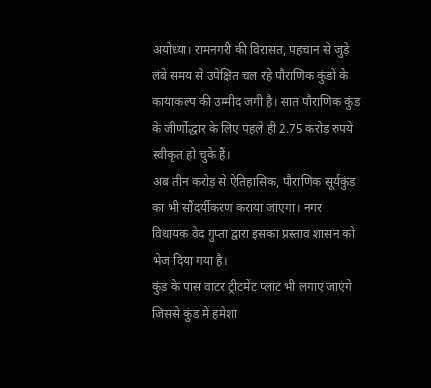अयोध्या। रामनगरी की विरासत, पहचान से जुड़े लंबे समय से उपेक्षित चल रहे पौराणिक कुंडों के कायाकल्प की उम्मीद जगी है। सात पौराणिक कुंड के जीर्णोद्धार के लिए पहले ही 2.75 करोड़ रुपये स्वीकृत हो चुके हैं।
अब तीन करोड़ से ऐतिहासिक, पौराणिक सूर्यकुंड का भी सौंदर्यीकरण कराया जाएगा। नगर विधायक वेद गुप्ता द्वारा इसका प्रस्ताव शासन को भेज दिया गया है।
कुंड के पास वाटर ट्रीटमेंट प्लांट भी लगाए जाएंगे जिससे कुंड में हमेशा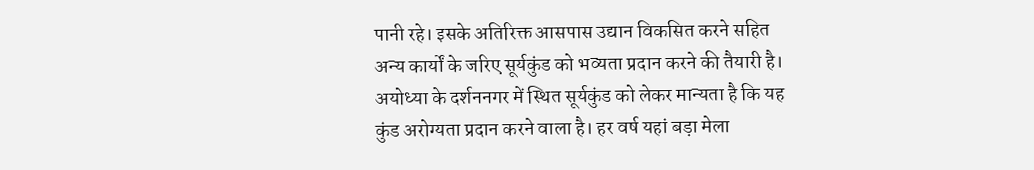पानी रहे। इसके अतिरिक्त आसपास उद्यान विकसित करने सहित अन्य कार्यों के जरिए सूर्यकुंड को भव्यता प्रदान करने की तैयारी है।
अयोध्या के दर्शननगर में स्थित सूर्यकुंड को लेकर मान्यता है कि यह कुंड अरोग्यता प्रदान करने वाला है। हर वर्ष यहां बड़ा मेला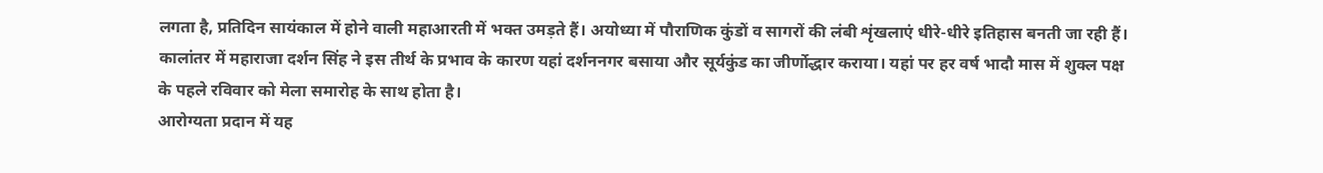लगता है, प्रतिदिन सायंकाल में होने वाली महाआरती में भक्त उमड़ते हैं। अयोध्या में पौराणिक कुंडों व सागरों की लंबी शृंखलाएं धीरे-धीरे इतिहास बनती जा रही हैं।
कालांतर में महाराजा दर्शन सिंह ने इस तीर्थ के प्रभाव के कारण यहां दर्शननगर बसाया और सूर्यकुंड का जीर्णोद्धार कराया। यहां पर हर वर्ष भादौ मास में शुक्ल पक्ष के पहले रविवार को मेला समारोह के साथ होता है।
आरोग्यता प्रदान में यह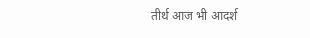तीर्थ आज भी आदर्श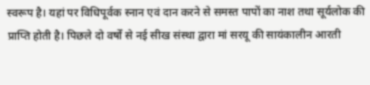स्वरूप है। यहां पर विधिपूर्वक स्नान एवं दान करने से समस्त पापों का नाश तथा सूर्यलोक की प्राप्ति होती है। पिछले दो वर्षों से नई सीख संस्था द्वारा मां सरयू की सायंकालीन आरती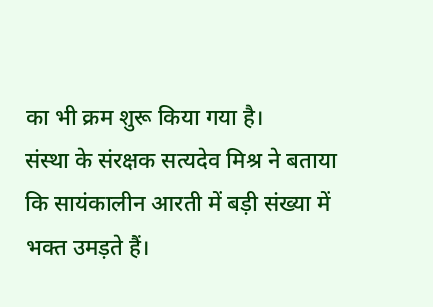का भी क्रम शुरू किया गया है।
संस्था के संरक्षक सत्यदेव मिश्र ने बताया कि सायंकालीन आरती में बड़ी संख्या में भक्त उमड़ते हैं।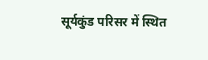सूर्यकुंड परिसर में स्थित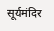सूर्यमंदिर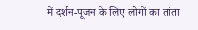में दर्शन-पूजन के लिए लोगों का तांता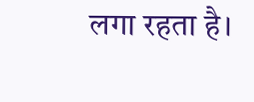लगा रहता है।